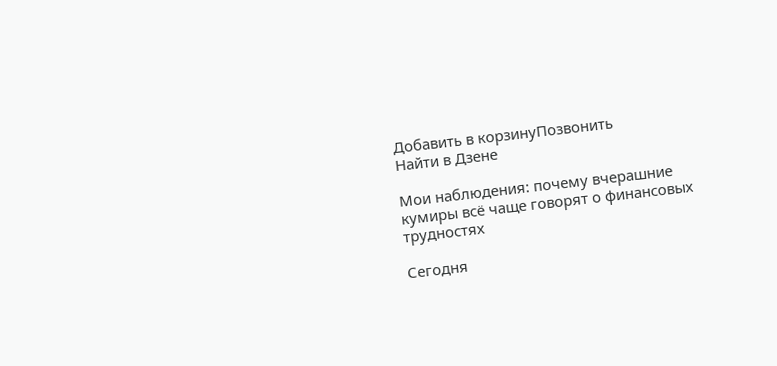Добавить в корзинуПозвонить
Найти в Дзене

Мои наблюдения: почему вчерашние кумиры всё чаще говорят о финансовых трудностях

Сегодня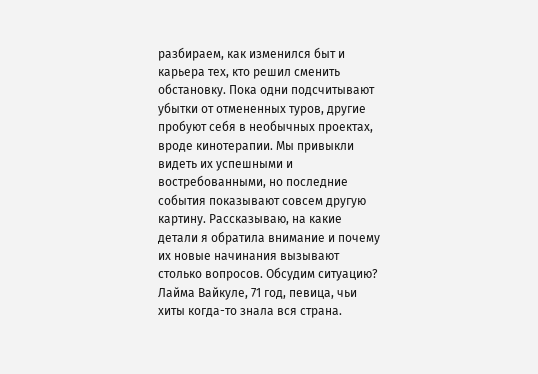разбираем, как изменился быт и карьера тех, кто решил сменить обстановку. Пока одни подсчитывают убытки от отмененных туров, другие пробуют себя в необычных проектах, вроде кинотерапии. Мы привыкли видеть их успешными и востребованными, но последние события показывают совсем другую картину. Рассказываю, на какие детали я обратила внимание и почему их новые начинания вызывают столько вопросов. Обсудим ситуацию? Лайма Вайкуле, 71 год, певица, чьи хиты когда-то знала вся страна.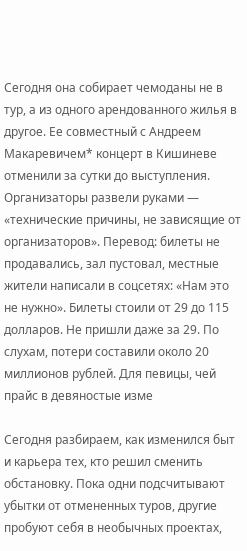Сегодня она собирает чемоданы не в тур, а из одного арендованного жилья в другое. Ее совместный с Андреем Макаревичем* концерт в Кишиневе отменили за сутки до выступления. Организаторы развели руками — «технические причины, не зависящие от организаторов». Перевод: билеты не продавались, зал пустовал, местные жители написали в соцсетях: «Нам это не нужно». Билеты стоили от 29 до 115 долларов. Не пришли даже за 29. По слухам, потери составили около 20 миллионов рублей. Для певицы, чей прайс в девяностые изме

Сегодня разбираем, как изменился быт и карьера тех, кто решил сменить обстановку. Пока одни подсчитывают убытки от отмененных туров, другие пробуют себя в необычных проектах,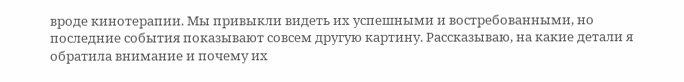вроде кинотерапии. Мы привыкли видеть их успешными и востребованными, но последние события показывают совсем другую картину. Рассказываю, на какие детали я обратила внимание и почему их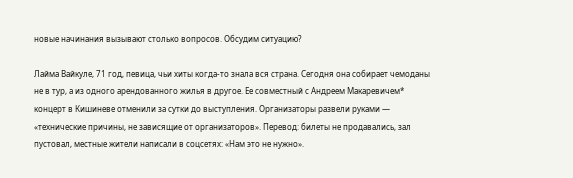новые начинания вызывают столько вопросов. Обсудим ситуацию?

Лайма Вайкуле, 71 год, певица, чьи хиты когда-то знала вся страна. Сегодня она собирает чемоданы не в тур, а из одного арендованного жилья в другое. Ее совместный с Андреем Макаревичем* концерт в Кишиневе отменили за сутки до выступления. Организаторы развели руками — «технические причины, не зависящие от организаторов». Перевод: билеты не продавались, зал пустовал, местные жители написали в соцсетях: «Нам это не нужно».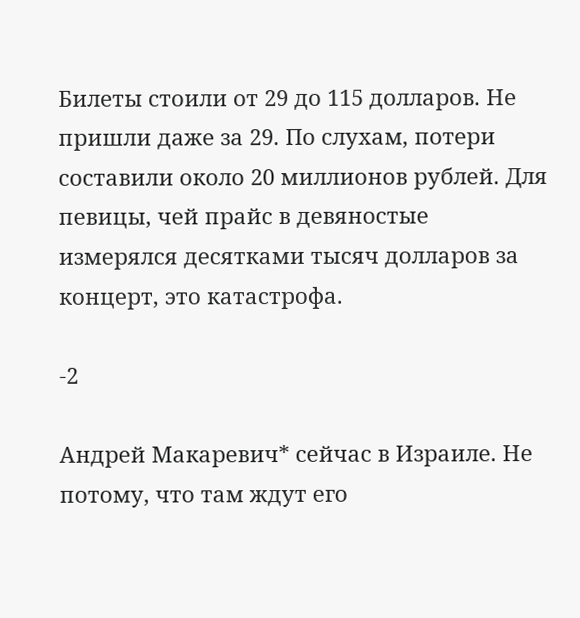Билеты стоили от 29 до 115 долларов. Не пришли даже за 29. По слухам, потери составили около 20 миллионов рублей. Для певицы, чей прайс в девяностые измерялся десятками тысяч долларов за концерт, это катастрофа.

-2

Андрей Макаревич* сейчас в Израиле. Не потому, что там ждут его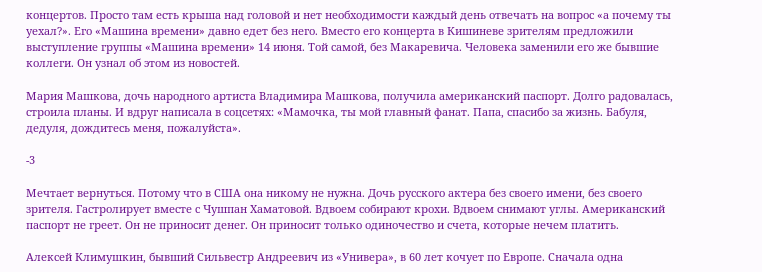концертов. Просто там есть крыша над головой и нет необходимости каждый день отвечать на вопрос «а почему ты уехал?». Его «Машина времени» давно едет без него. Вместо его концерта в Кишиневе зрителям предложили выступление группы «Машина времени» 14 июня. Той самой, без Макаревича. Человека заменили его же бывшие коллеги. Он узнал об этом из новостей.

Мария Машкова, дочь народного артиста Владимира Машкова, получила американский паспорт. Долго радовалась, строила планы. И вдруг написала в соцсетях: «Мамочка, ты мой главный фанат. Папа, спасибо за жизнь. Бабуля, дедуля, дождитесь меня, пожалуйста».

-3

Мечтает вернуться. Потому что в США она никому не нужна. Дочь русского актера без своего имени, без своего зрителя. Гастролирует вместе с Чушпан Хаматовой. Вдвоем собирают крохи. Вдвоем снимают углы. Американский паспорт не греет. Он не приносит денег. Он приносит только одиночество и счета, которые нечем платить.

Алексей Климушкин, бывший Сильвестр Андреевич из «Универа», в 60 лет кочует по Европе. Сначала одна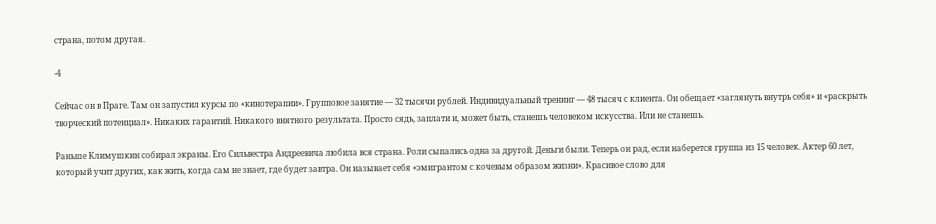страна, потом другая.

-4

Сейчас он в Праге. Там он запустил курсы по «кинотерапии». Групповое занятие — 32 тысячи рублей. Индивидуальный тренинг — 48 тысяч с клиента. Он обещает «заглянуть внутрь себя» и «раскрыть творческий потенциал». Никаких гарантий. Никакого внятного результата. Просто сядь, заплати и, может быть, станешь человеком искусства. Или не станешь.

Раньше Климушкин собирал экраны. Его Сильвестра Андреевича любила вся страна. Роли сыпались одна за другой. Деньги были. Теперь он рад, если наберется группа из 15 человек. Актер 60 лет, который учит других, как жить, когда сам не знает, где будет завтра. Он называет себя «эмигрантом с кочевым образом жизни». Красивое слово для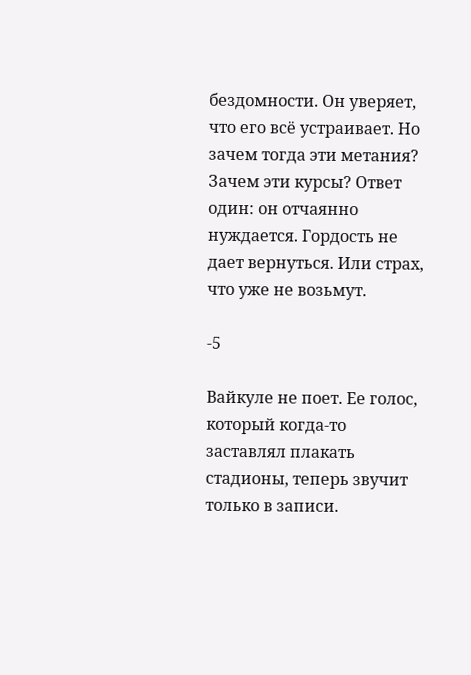бездомности. Он уверяет, что его всё устраивает. Но зачем тогда эти метания? Зачем эти курсы? Ответ один: он отчаянно нуждается. Гордость не дает вернуться. Или страх, что уже не возьмут.

-5

Вайкуле не поет. Ее голос, который когда-то заставлял плакать стадионы, теперь звучит только в записи.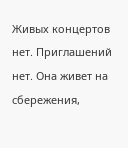Живых концертов нет. Приглашений нет. Она живет на сбережения,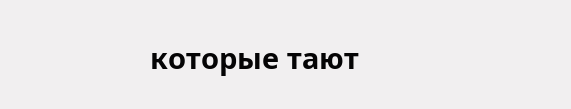которые тают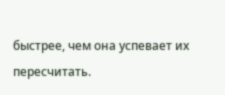быстрее, чем она успевает их пересчитать.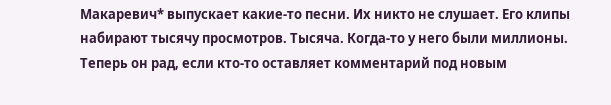Макаревич* выпускает какие-то песни. Их никто не слушает. Его клипы набирают тысячу просмотров. Тысяча. Когда-то у него были миллионы. Теперь он рад, если кто-то оставляет комментарий под новым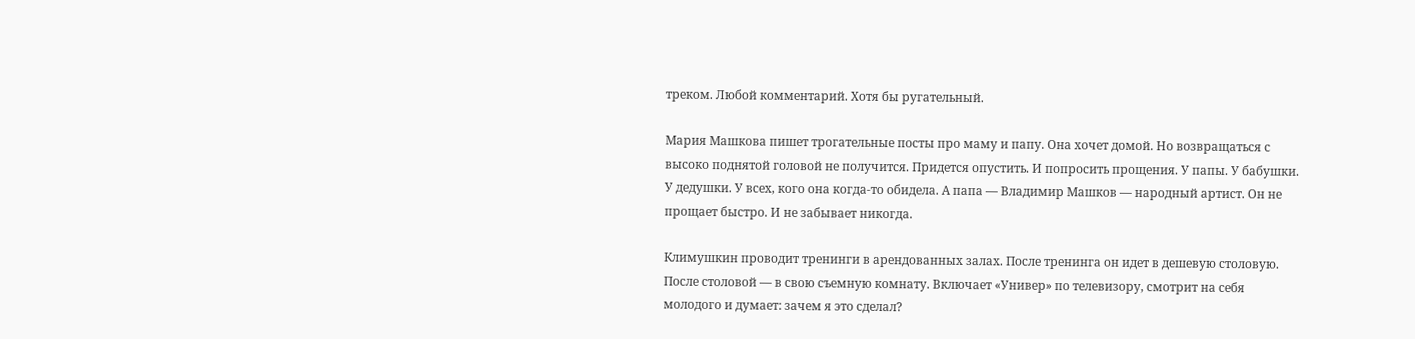треком. Любой комментарий. Хотя бы ругательный.

Мария Машкова пишет трогательные посты про маму и папу. Она хочет домой. Но возвращаться с высоко поднятой головой не получится. Придется опустить. И попросить прощения. У папы. У бабушки. У дедушки. У всех, кого она когда-то обидела. А папа — Владимир Машков — народный артист. Он не прощает быстро. И не забывает никогда.

Климушкин проводит тренинги в арендованных залах. После тренинга он идет в дешевую столовую. После столовой — в свою съемную комнату. Включает «Универ» по телевизору, смотрит на себя молодого и думает: зачем я это сделал?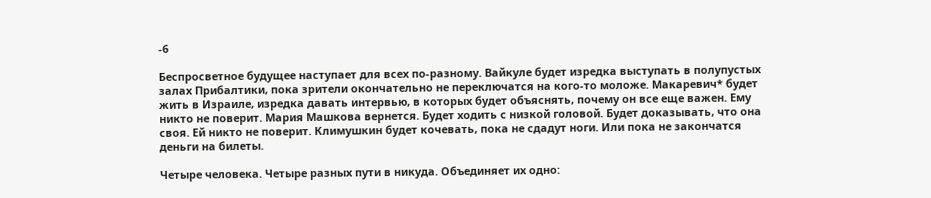-6

Беспросветное будущее наступает для всех по-разному. Вайкуле будет изредка выступать в полупустых залах Прибалтики, пока зрители окончательно не переключатся на кого-то моложе. Макаревич* будет жить в Израиле, изредка давать интервью, в которых будет объяснять, почему он все еще важен. Ему никто не поверит. Мария Машкова вернется. Будет ходить с низкой головой. Будет доказывать, что она своя. Ей никто не поверит. Климушкин будет кочевать, пока не сдадут ноги. Или пока не закончатся деньги на билеты.

Четыре человека. Четыре разных пути в никуда. Объединяет их одно: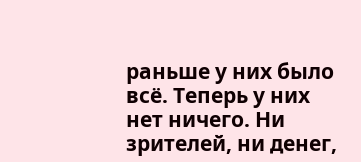раньше у них было всё. Теперь у них нет ничего. Ни зрителей, ни денег,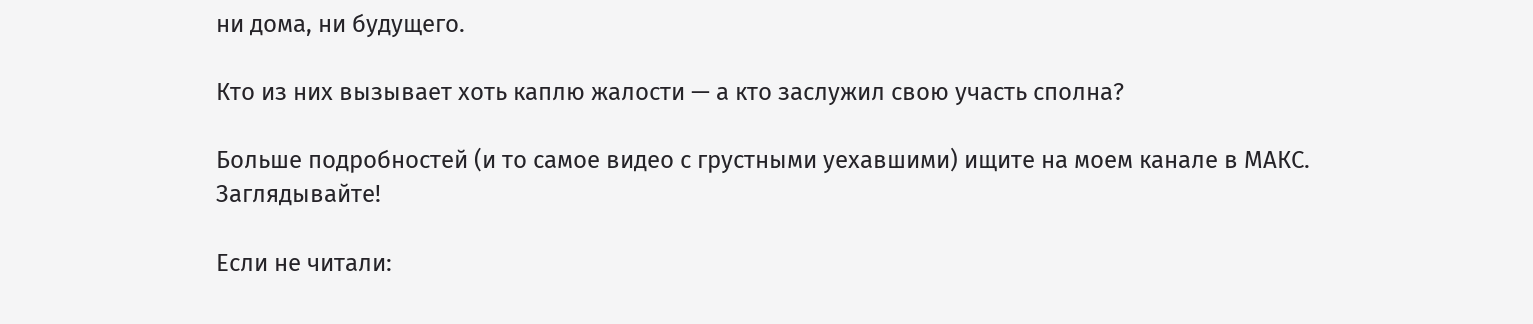ни дома, ни будущего.

Кто из них вызывает хоть каплю жалости — а кто заслужил свою участь сполна?

Больше подробностей (и то самое видео с грустными уехавшими) ищите на моем канале в MAКС. Заглядывайте!

Если не читали: